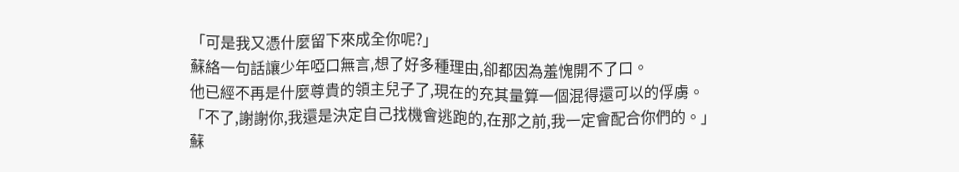「可是我又憑什麼留下來成全你呢?」
蘇絡一句話讓少年啞口無言,想了好多種理由,卻都因為羞愧開不了口。
他已經不再是什麼尊貴的領主兒子了,現在的充其量算一個混得還可以的俘虜。
「不了,謝謝你,我還是決定自己找機會逃跑的,在那之前,我一定會配合你們的。」
蘇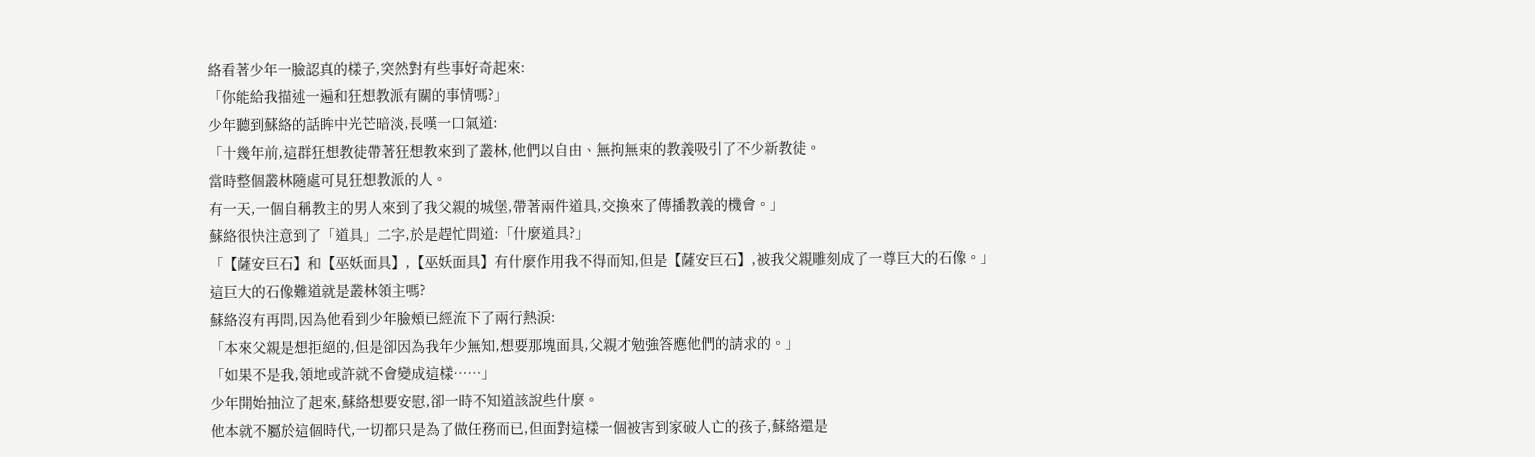絡看著少年一臉認真的樣子,突然對有些事好奇起來:
「你能給我描述一遍和狂想教派有關的事情嗎?」
少年聽到蘇絡的話眸中光芒暗淡,長嘆一口氣道:
「十幾年前,這群狂想教徒帶著狂想教來到了叢林,他們以自由、無拘無束的教義吸引了不少新教徒。
當時整個叢林隨處可見狂想教派的人。
有一天,一個自稱教主的男人來到了我父親的城堡,帶著兩件道具,交換來了傳播教義的機會。」
蘇絡很快注意到了「道具」二字,於是趕忙問道:「什麼道具?」
「【薩安巨石】和【巫妖面具】,【巫妖面具】有什麼作用我不得而知,但是【薩安巨石】,被我父親雕刻成了一尊巨大的石像。」
這巨大的石像難道就是叢林領主嗎?
蘇絡沒有再問,因為他看到少年臉頰已經流下了兩行熱淚:
「本來父親是想拒絕的,但是卻因為我年少無知,想要那塊面具,父親才勉強答應他們的請求的。」
「如果不是我,領地或許就不會變成這樣……」
少年開始抽泣了起來,蘇絡想要安慰,卻一時不知道該說些什麼。
他本就不屬於這個時代,一切都只是為了做任務而已,但面對這樣一個被害到家破人亡的孩子,蘇絡還是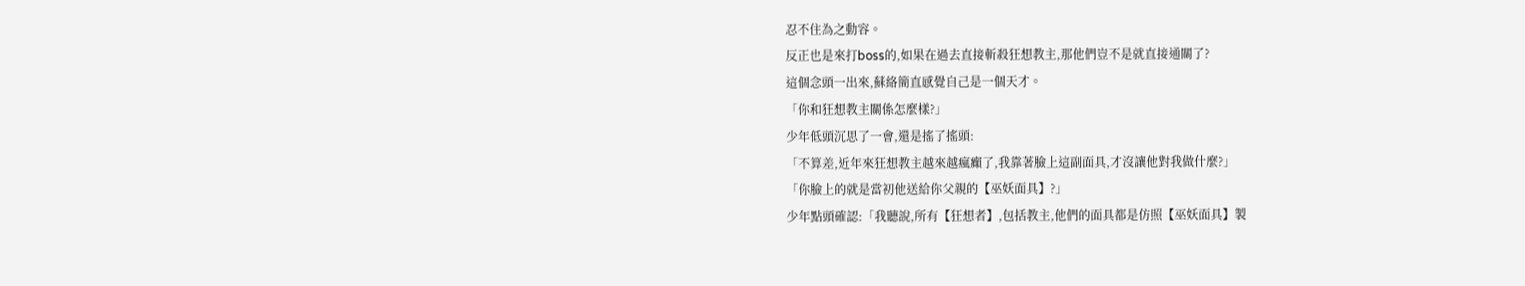忍不住為之動容。
反正也是來打boss的,如果在過去直接斬殺狂想教主,那他們豈不是就直接通關了?
這個念頭一出來,蘇絡簡直感覺自己是一個天才。
「你和狂想教主關係怎麼樣?」
少年低頭沉思了一會,還是搖了搖頭:
「不算差,近年來狂想教主越來越瘋癲了,我靠著臉上這副面具,才沒讓他對我做什麼?」
「你臉上的就是當初他送給你父親的【巫妖面具】?」
少年點頭確認:「我聽說,所有【狂想者】,包括教主,他們的面具都是仿照【巫妖面具】製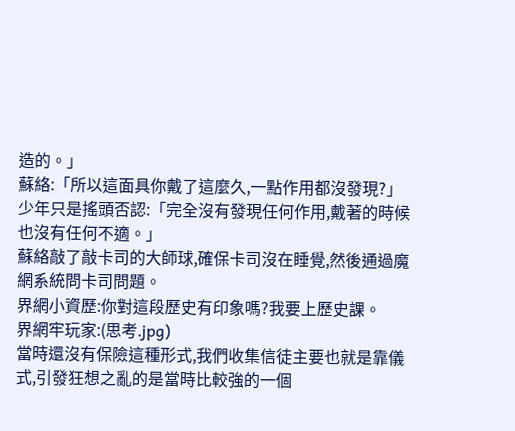造的。」
蘇絡:「所以這面具你戴了這麼久,一點作用都沒發現?」
少年只是搖頭否認:「完全沒有發現任何作用,戴著的時候也沒有任何不適。」
蘇絡敲了敲卡司的大師球,確保卡司沒在睡覺,然後通過魔網系統問卡司問題。
界網小資歷:你對這段歷史有印象嗎?我要上歷史課。
界網牢玩家:(思考.jpg)
當時還沒有保險這種形式,我們收集信徒主要也就是靠儀式,引發狂想之亂的是當時比較強的一個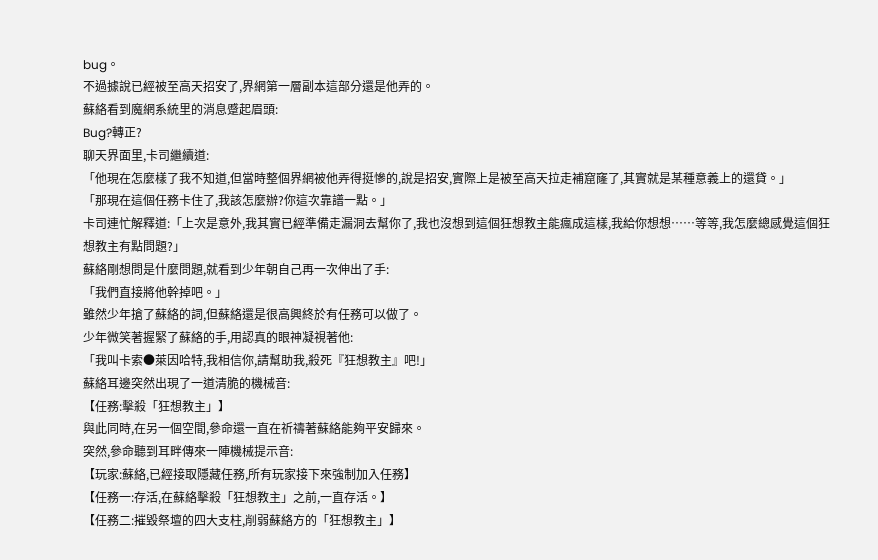bug。
不過據說已經被至高天招安了,界網第一層副本這部分還是他弄的。
蘇絡看到魔網系統里的消息蹙起眉頭:
Bug?轉正?
聊天界面里,卡司繼續道:
「他現在怎麼樣了我不知道,但當時整個界網被他弄得挺慘的,說是招安,實際上是被至高天拉走補窟窿了,其實就是某種意義上的還貸。」
「那現在這個任務卡住了,我該怎麼辦?你這次靠譜一點。」
卡司連忙解釋道:「上次是意外,我其實已經準備走漏洞去幫你了,我也沒想到這個狂想教主能瘋成這樣,我給你想想……等等,我怎麼總感覺這個狂想教主有點問題?」
蘇絡剛想問是什麼問題,就看到少年朝自己再一次伸出了手:
「我們直接將他幹掉吧。」
雖然少年搶了蘇絡的詞,但蘇絡還是很高興終於有任務可以做了。
少年微笑著握緊了蘇絡的手,用認真的眼神凝視著他:
「我叫卡索●萊因哈特,我相信你,請幫助我,殺死『狂想教主』吧!」
蘇絡耳邊突然出現了一道清脆的機械音:
【任務:擊殺「狂想教主」】
與此同時,在另一個空間,參命還一直在祈禱著蘇絡能夠平安歸來。
突然,參命聽到耳畔傳來一陣機械提示音:
【玩家:蘇絡,已經接取隱藏任務,所有玩家接下來強制加入任務】
【任務一:存活,在蘇絡擊殺「狂想教主」之前,一直存活。】
【任務二:摧毀祭壇的四大支柱,削弱蘇絡方的「狂想教主」】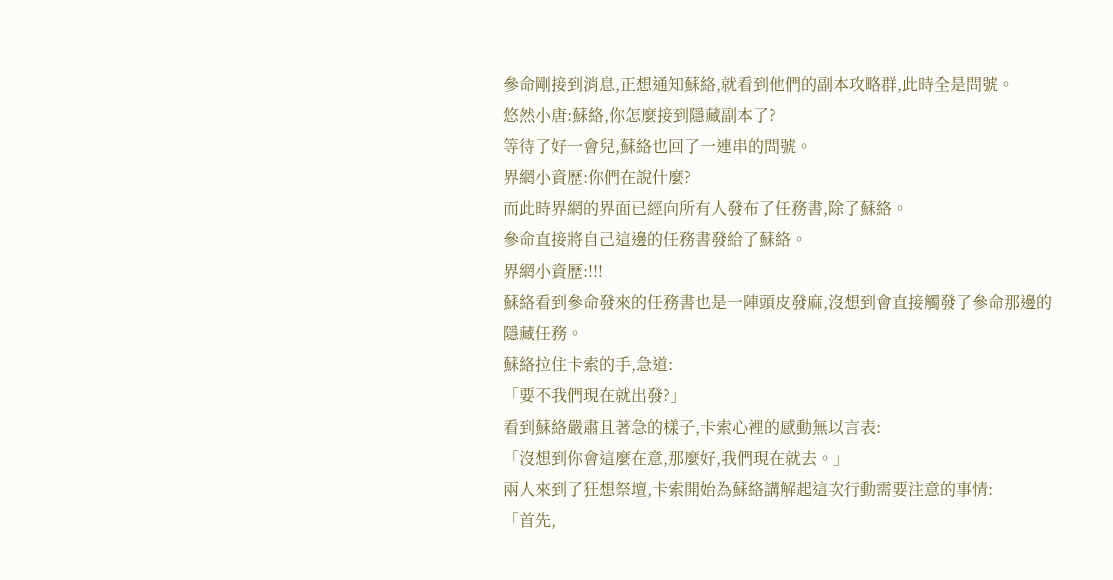參命剛接到消息,正想通知蘇絡,就看到他們的副本攻略群,此時全是問號。
悠然小唐:蘇絡,你怎麼接到隱藏副本了?
等待了好一會兒,蘇絡也回了一連串的問號。
界網小資歷:你們在說什麼?
而此時界網的界面已經向所有人發布了任務書,除了蘇絡。
參命直接將自己這邊的任務書發給了蘇絡。
界網小資歷:!!!
蘇絡看到參命發來的任務書也是一陣頭皮發麻,沒想到會直接觸發了參命那邊的隱藏任務。
蘇絡拉住卡索的手,急道:
「要不我們現在就出發?」
看到蘇絡嚴肅且著急的樣子,卡索心裡的感動無以言表:
「沒想到你會這麼在意,那麼好,我們現在就去。」
兩人來到了狂想祭壇,卡索開始為蘇絡講解起這次行動需要注意的事情:
「首先,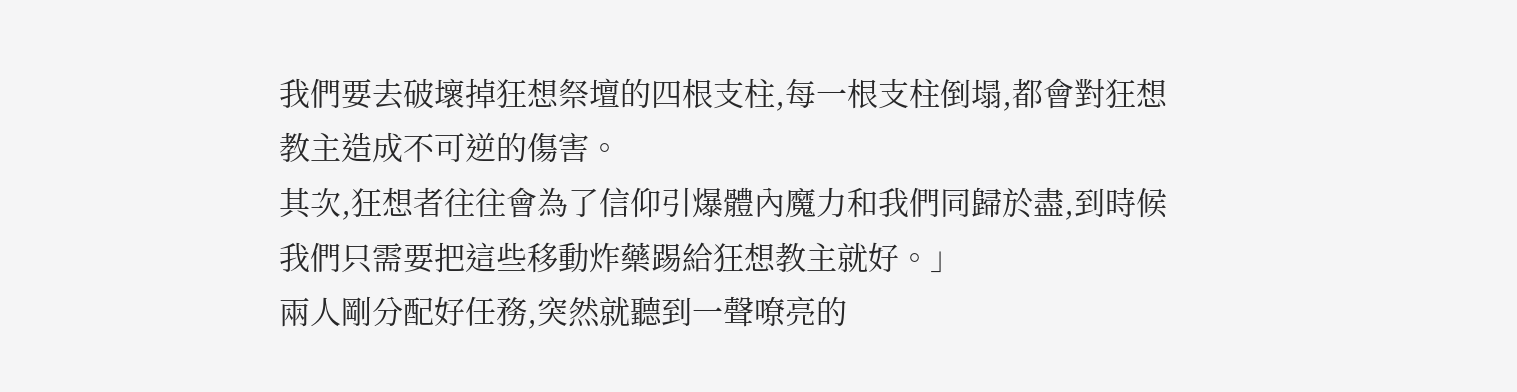我們要去破壞掉狂想祭壇的四根支柱,每一根支柱倒塌,都會對狂想教主造成不可逆的傷害。
其次,狂想者往往會為了信仰引爆體內魔力和我們同歸於盡,到時候我們只需要把這些移動炸藥踢給狂想教主就好。」
兩人剛分配好任務,突然就聽到一聲嘹亮的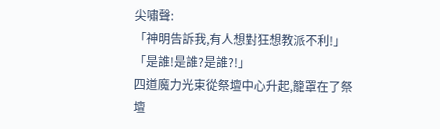尖嘯聲:
「神明告訴我,有人想對狂想教派不利!」
「是誰!是誰?是誰?!」
四道魔力光束從祭壇中心升起,籠罩在了祭壇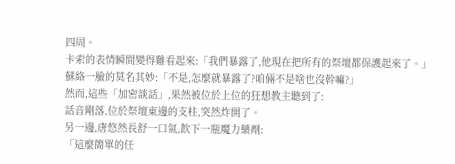四周。
卡索的表情瞬間變得難看起來:「我們暴露了,他現在把所有的祭壇都保護起來了。」
蘇絡一臉的莫名其妙:「不是,怎麼就暴露了?咱倆不是啥也沒幹嘛?」
然而,這些「加密談話」,果然被位於上位的狂想教主聽到了:
話音剛落,位於祭壇東邊的支柱,突然炸開了。
另一邊,唐悠然長舒一口氣,飲下一瓶魔力藥劑:
「這麼簡單的任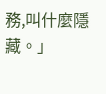務,叫什麼隱藏。」